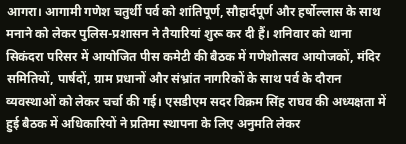आगरा। आगामी गणेश चतुर्थी पर्व को शांतिपूर्ण, सौहार्दपूर्ण और हर्षोल्लास के साथ मनाने को लेकर पुलिस-प्रशासन ने तैयारियां शुरू कर दी हैं। शनिवार को थाना सिकंदरा परिसर में आयोजित पीस कमेटी की बैठक में गणेशोत्सव आयोजकों, मंदिर समितियों, पार्षदों, ग्राम प्रधानों और संभ्रांत नागरिकों के साथ पर्व के दौरान व्यवस्थाओं को लेकर चर्चा की गई। एसडीएम सदर विक्रम सिंह राघव की अध्यक्षता में हुई बैठक में अधिकारियों ने प्रतिमा स्थापना के लिए अनुमति लेकर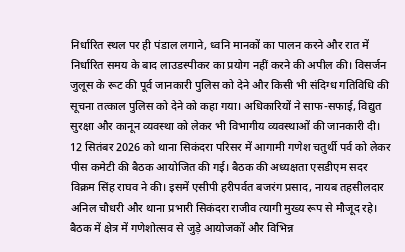निर्धारित स्थल पर ही पंडाल लगाने, ध्वनि मानकों का पालन करने और रात में निर्धारित समय के बाद लाउडस्पीकर का प्रयोग नहीं करने की अपील की। विसर्जन जुलूस के रूट की पूर्व जानकारी पुलिस को देने और किसी भी संदिग्ध गतिविधि की सूचना तत्काल पुलिस को देने को कहा गया। अधिकारियों ने साफ-सफाई, विद्युत सुरक्षा और कानून व्यवस्था को लेकर भी विभागीय व्यवस्थाओं की जानकारी दी।
12 सितंबर 2026 को थाना सिकंदरा परिसर में आगामी गणेश चतुर्थी पर्व को लेकर पीस कमेटी की बैठक आयोजित की गई। बैठक की अध्यक्षता एसडीएम सदर विक्रम सिंह राघव ने की। इसमें एसीपी हरीपर्वत बजरंग प्रसाद, नायब तहसीलदार अनिल चौधरी और थाना प्रभारी सिकंदरा राजीव त्यागी मुख्य रूप से मौजूद रहे। बैठक में क्षेत्र में गणेशोत्सव से जुड़े आयोजकों और विभिन्न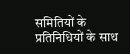समितियों के प्रतिनिधियों के साथ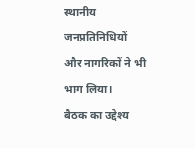स्थानीय जनप्रतिनिधियों और नागरिकों ने भी भाग लिया।
बैठक का उद्देश्य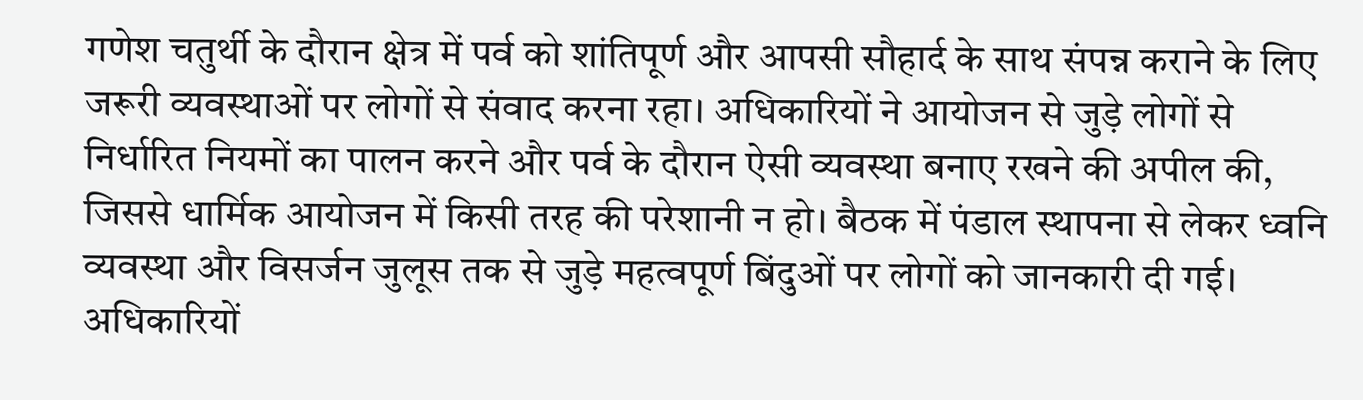गणेश चतुर्थी के दौरान क्षेत्र में पर्व को शांतिपूर्ण और आपसी सौहार्द के साथ संपन्न कराने के लिए जरूरी व्यवस्थाओं पर लोगों से संवाद करना रहा। अधिकारियों ने आयोजन से जुड़े लोगों से निर्धारित नियमों का पालन करने और पर्व के दौरान ऐसी व्यवस्था बनाए रखने की अपील की, जिससे धार्मिक आयोजन में किसी तरह की परेशानी न हो। बैठक में पंडाल स्थापना से लेकर ध्वनि व्यवस्था और विसर्जन जुलूस तक से जुड़े महत्वपूर्ण बिंदुओं पर लोगों को जानकारी दी गई।
अधिकारियों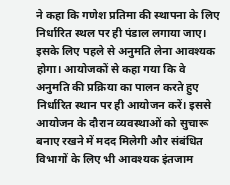ने कहा कि गणेश प्रतिमा की स्थापना के लिए निर्धारित स्थल पर ही पंडाल लगाया जाए। इसके लिए पहले से अनुमति लेना आवश्यक होगा। आयोजकों से कहा गया कि वे अनुमति की प्रक्रिया का पालन करते हुए निर्धारित स्थान पर ही आयोजन करें। इससे आयोजन के दौरान व्यवस्थाओं को सुचारू बनाए रखने में मदद मिलेगी और संबंधित विभागों के लिए भी आवश्यक इंतजाम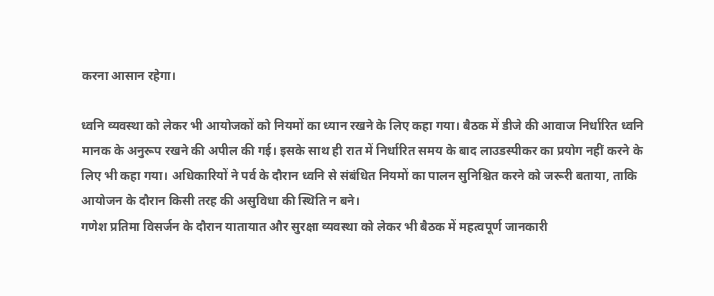करना आसान रहेगा।

ध्वनि व्यवस्था को लेकर भी आयोजकों को नियमों का ध्यान रखने के लिए कहा गया। बैठक में डीजे की आवाज निर्धारित ध्वनि मानक के अनुरूप रखने की अपील की गई। इसके साथ ही रात में निर्धारित समय के बाद लाउडस्पीकर का प्रयोग नहीं करने के लिए भी कहा गया। अधिकारियों ने पर्व के दौरान ध्वनि से संबंधित नियमों का पालन सुनिश्चित करने को जरूरी बताया, ताकि आयोजन के दौरान किसी तरह की असुविधा की स्थिति न बने।
गणेश प्रतिमा विसर्जन के दौरान यातायात और सुरक्षा व्यवस्था को लेकर भी बैठक में महत्वपूर्ण जानकारी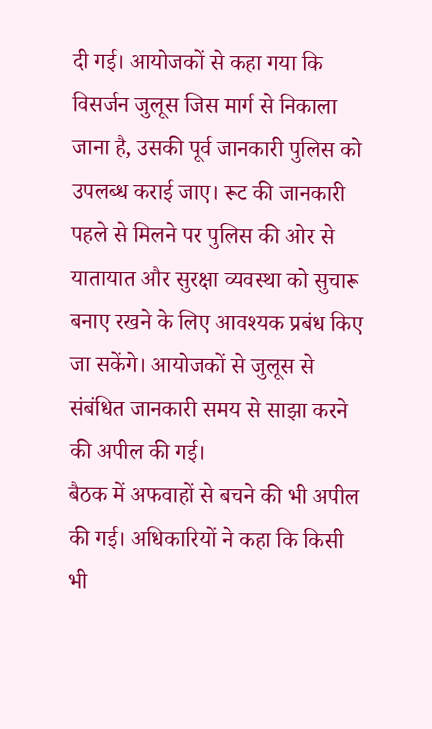दी गई। आयोजकों से कहा गया कि विसर्जन जुलूस जिस मार्ग से निकाला जाना है, उसकी पूर्व जानकारी पुलिस को उपलब्ध कराई जाए। रूट की जानकारी पहले से मिलने पर पुलिस की ओर से यातायात और सुरक्षा व्यवस्था को सुचारू बनाए रखने के लिए आवश्यक प्रबंध किए जा सकेंगे। आयोजकों से जुलूस से संबंधित जानकारी समय से साझा करने की अपील की गई।
बैठक में अफवाहों से बचने की भी अपील की गई। अधिकारियों ने कहा कि किसी भी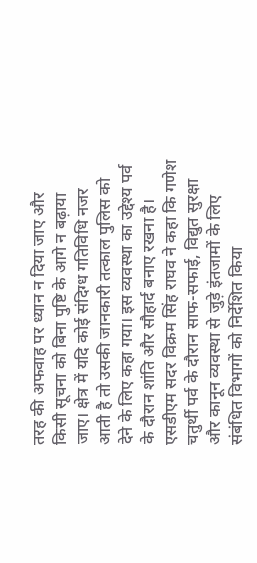तरह की अफवाह पर ध्यान न दिया जाए और किसी सूचना को बिना पुष्टि के आगे न बढ़ाया जाए। क्षेत्र में यदि कोई संदिग्ध गतिविधि नजर आती है तो उसकी जानकारी तत्काल पुलिस को देने के लिए कहा गया। इस व्यवस्था का उद्देश्य पर्व के दौरान शांति और सौहार्द बनाए रखना है।
एसडीएम सदर विक्रम सिंह राघव ने कहा कि गणेश चतुर्थी पर्व के दौरान साफ-सफाई, विद्युत सुरक्षा और कानून व्यवस्था से जुड़े इंतजामों के लिए संबंधित विभागों को निर्देशित किया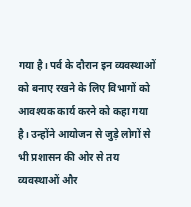गया है। पर्व के दौरान इन व्यवस्थाओं को बनाए रखने के लिए विभागों को आवश्यक कार्य करने को कहा गया है। उन्होंने आयोजन से जुड़े लोगों से भी प्रशासन की ओर से तय व्यवस्थाओं और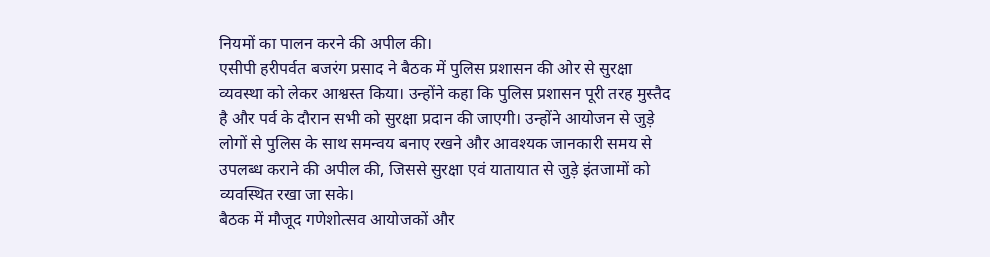नियमों का पालन करने की अपील की।
एसीपी हरीपर्वत बजरंग प्रसाद ने बैठक में पुलिस प्रशासन की ओर से सुरक्षा व्यवस्था को लेकर आश्वस्त किया। उन्होंने कहा कि पुलिस प्रशासन पूरी तरह मुस्तैद है और पर्व के दौरान सभी को सुरक्षा प्रदान की जाएगी। उन्होंने आयोजन से जुड़े लोगों से पुलिस के साथ समन्वय बनाए रखने और आवश्यक जानकारी समय से उपलब्ध कराने की अपील की, जिससे सुरक्षा एवं यातायात से जुड़े इंतजामों को व्यवस्थित रखा जा सके।
बैठक में मौजूद गणेशोत्सव आयोजकों और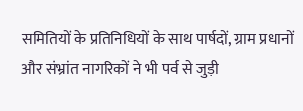समितियों के प्रतिनिधियों के साथ पार्षदों, ग्राम प्रधानों और संभ्रांत नागरिकों ने भी पर्व से जुड़ी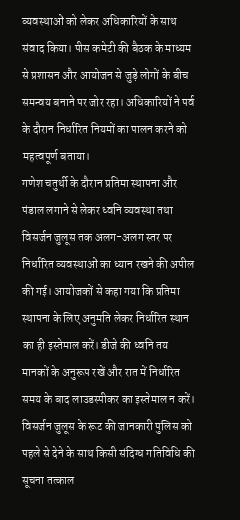व्यवस्थाओं को लेकर अधिकारियों के साथ संवाद किया। पीस कमेटी की बैठक के माध्यम से प्रशासन और आयोजन से जुड़े लोगों के बीच समन्वय बनाने पर जोर रहा। अधिकारियों ने पर्व के दौरान निर्धारित नियमों का पालन करने को महत्वपूर्ण बताया।
गणेश चतुर्थी के दौरान प्रतिमा स्थापना और पंडाल लगाने से लेकर ध्वनि व्यवस्था तथा विसर्जन जुलूस तक अलग-अलग स्तर पर निर्धारित व्यवस्थाओं का ध्यान रखने की अपील की गई। आयोजकों से कहा गया कि प्रतिमा स्थापना के लिए अनुमति लेकर निर्धारित स्थान का ही इस्तेमाल करें। डीजे की ध्वनि तय मानकों के अनुरूप रखें और रात में निर्धारित समय के बाद लाउडस्पीकर का इस्तेमाल न करें। विसर्जन जुलूस के रूट की जानकारी पुलिस को पहले से देने के साथ किसी संदिग्ध गतिविधि की सूचना तत्काल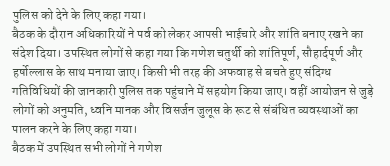पुलिस को देने के लिए कहा गया।
बैठक के दौरान अधिकारियों ने पर्व को लेकर आपसी भाईचारे और शांति बनाए रखने का संदेश दिया। उपस्थित लोगों से कहा गया कि गणेश चतुर्थी को शांतिपूर्ण, सौहार्दपूर्ण और हर्षोल्लास के साथ मनाया जाए। किसी भी तरह की अफवाह से बचते हुए संदिग्ध गतिविधियों की जानकारी पुलिस तक पहुंचाने में सहयोग किया जाए। वहीं आयोजन से जुड़े लोगों को अनुमति, ध्वनि मानक और विसर्जन जुलूस के रूट से संबंधित व्यवस्थाओं का पालन करने के लिए कहा गया।
बैठक में उपस्थित सभी लोगों ने गणेश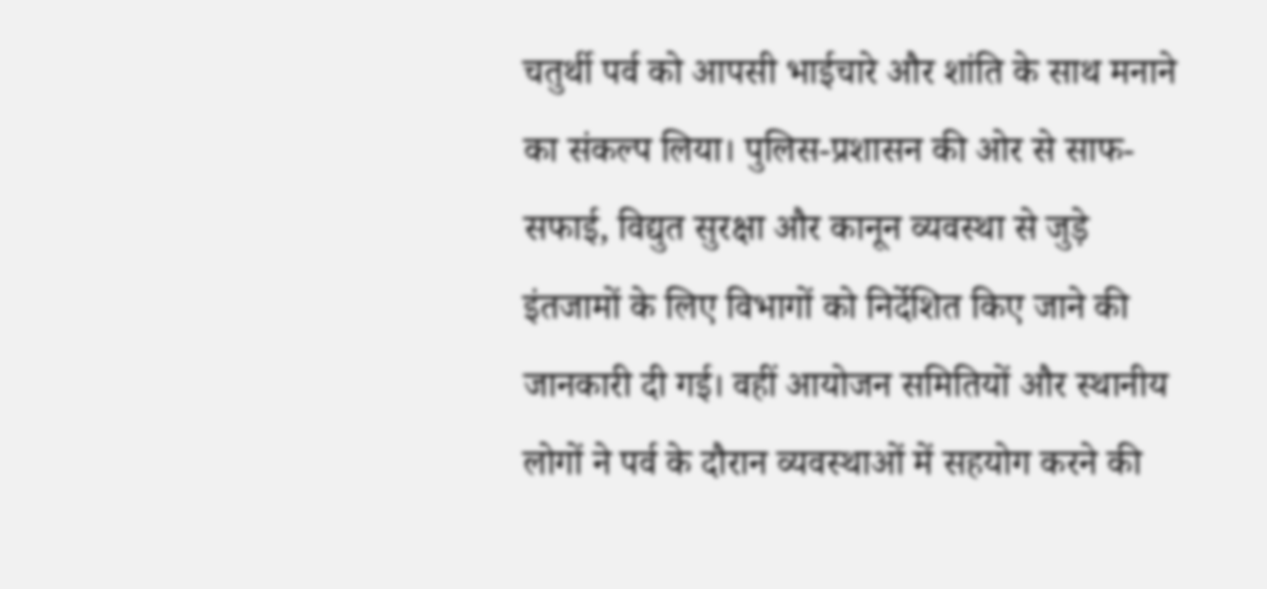चतुर्थी पर्व को आपसी भाईचारे और शांति के साथ मनाने का संकल्प लिया। पुलिस-प्रशासन की ओर से साफ-सफाई, विद्युत सुरक्षा और कानून व्यवस्था से जुड़े इंतजामों के लिए विभागों को निर्देशित किए जाने की जानकारी दी गई। वहीं आयोजन समितियों और स्थानीय लोगों ने पर्व के दौरान व्यवस्थाओं में सहयोग करने की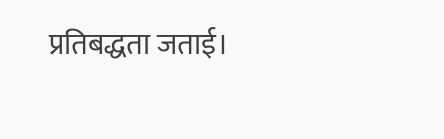प्रतिबद्धता जताई।